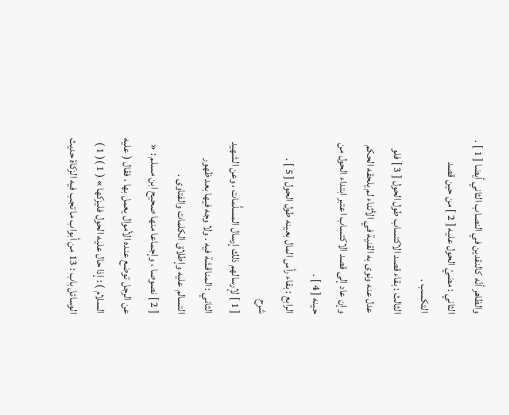والظاهر أنّه كالنقدين في النصاب الثاني أيضا [ 1 ] .
الثاني : مضيّ الحول عليه [ 2 ] من حين قصد التكسب .
الثالث : بقاء قصد الاكتساب طول الحول [ 3 ] فلو عدل عنه ونوى به القنية في الأثناء لم يلحقه الحكم وإن عاد إلى قصد الاكتساب اعتبر ابتداء الحول من حينه [ 4 ] .
الرابع : بقاء رأس المال بعينه طول الحول [ 5 ] .
شرح
[ 1 ] لإرسالهم ذلك إرسال المسلَّمات ، وعن الشهيد الثاني : المناقشة فيه . ولا وجه فيها بعد ظهور التسالم عليه وإطلاق الكلمات والفتاوى .
[ 2 ] نصوصا ، وإجماعا منها صحيح ابن مسلم : « عن الرجل توضع عنده الأموال يعمل بها ، فقال ( عليه السلام ) : إذا حال عليه الحول فليزكها » ( 1 )( 1 ) الوسائل باب : 13 من أبواب ما تجب فيه الزكاة حديث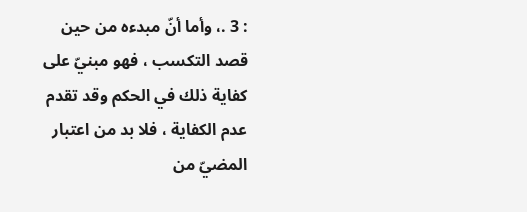: 3 .، وأما أنّ مبدءه من حين قصد التكسب ، فهو مبنيّ على كفاية ذلك في الحكم وقد تقدم عدم الكفاية ، فلا بد من اعتبار المضيّ من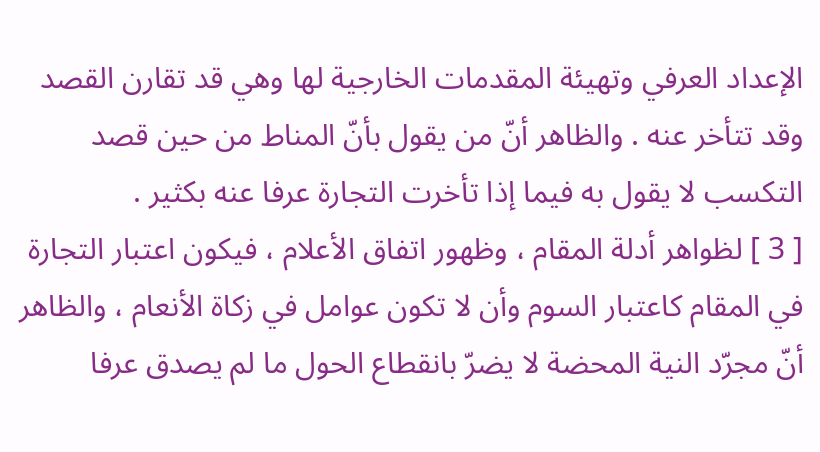الإعداد العرفي وتهيئة المقدمات الخارجية لها وهي قد تقارن القصد وقد تتأخر عنه . والظاهر أنّ من يقول بأنّ المناط من حين قصد التكسب لا يقول به فيما إذا تأخرت التجارة عرفا عنه بكثير .
[ 3 ] لظواهر أدلة المقام ، وظهور اتفاق الأعلام ، فيكون اعتبار التجارة في المقام كاعتبار السوم وأن لا تكون عوامل في زكاة الأنعام ، والظاهر أنّ مجرّد النية المحضة لا يضرّ بانقطاع الحول ما لم يصدق عرفا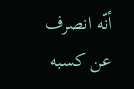أنّه انصرف عن كسبه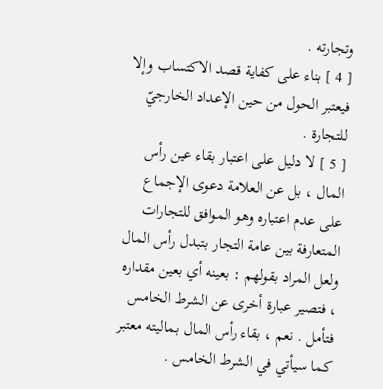وتجارته .
[ 4 ] بناء على كفاية قصد الاكتساب وإلا فيعتبر الحول من حين الإعداد الخارجيّ للتجارة .
[ 5 ] لا دليل على اعتبار بقاء عين رأس المال ، بل عن العلامة دعوى الإجماع على عدم اعتباره وهو الموافق للتجارات المتعارفة بين عامة التجار بتبدل رأس المال ولعل المراد بقولهم : بعينه أي بعين مقداره ، فتصير عبارة أخرى عن الشرط الخامس فتأمل . نعم ، بقاء رأس المال بماليته معتبر كما سيأتي في الشرط الخامس .